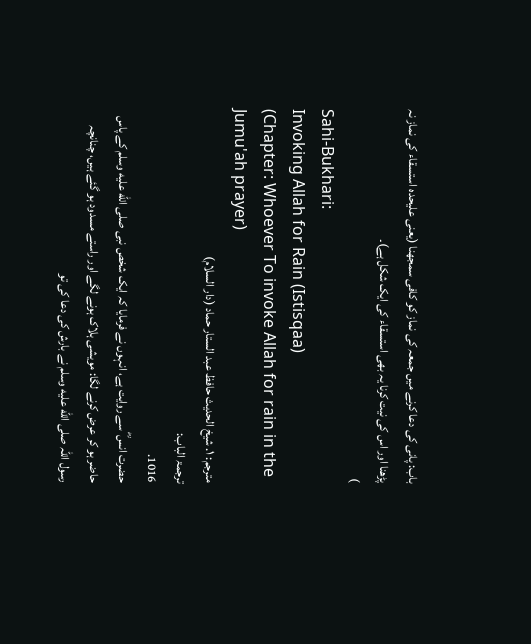باب: پانی کی دعا کرنے میں جمعہ کی نماز کو کافی سمجھنا (یعنی علیحدہ استسقاء کی نماز نہ پڑھنا اور اس کی نیت کرنا یہ بھی استسقاء کی ایک شکل ہے)۔
)
Sahi-Bukhari:
Invoking Allah for Rain (Istisqaa)
(Chapter: Whoever To invoke Allah for rain in the Jumu'ah prayer)
مترجم: ١. شیخ الحدیث حافظ عبد الستار حماد (دار السلام)
ترجمۃ الباب:
1016.
حضرت انس ؓ سے روایت ہے، انہوں نے فرمایا کہ ایک شخص نبی صلى الله عليه وسلم کے پاس حاضر ہو کر عرض کرنے لگا: مویشی ہلاک ہونے لگے اور راستے مسدود ہو گئے ہیں، چنانچہ رسول اللہ صلى الله عليه وسلم نے بارش کی دعا کی تو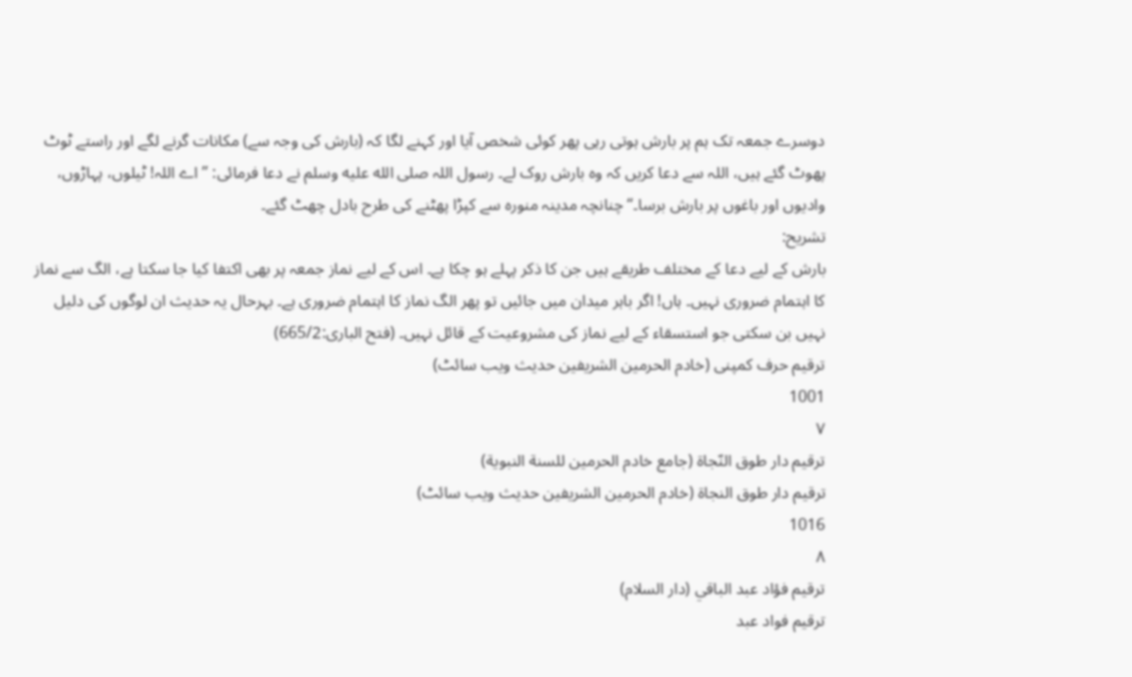دوسرے جمعہ تک ہم پر بارش ہوتی رہی پھر کوئی شخص آیا اور کہنے لگا کہ (بارش کی وجہ سے) مکانات گرنے لگے اور راستے ٹوٹ پھوٹ گئے ہیں، اللہ سے دعا کریں کہ وہ بارش روک لے۔ رسول اللہ صلى الله عليه وسلم نے دعا فرمائی: ’’اے اللہ! ٹیلوں، پہاڑوں، وادیوں اور باغوں پر بارش برسا۔‘‘ چنانچہ مدینہ منورہ سے کپڑا پھٹنے کی طرح بادل چھٹ گئے۔
تشریح:
بارش کے لیے دعا کے مختلف طریقے ہیں جن کا ذکر پہلے ہو چکا ہے۔ اس کے لیے نماز جمعہ پر بھی اکتفا کیا جا سکتا ہے، الگ سے نماز کا اہتمام ضروری نہیں۔ ہاں! اگر باہر میدان میں جائیں تو پھر الگ نماز کا اہتمام ضروری ہے۔ بہرحال یہ حدیث ان لوگوں کی دلیل نہیں بن سکتی جو استسقاء کے لیے نماز کی مشروعیت کے قائل نہیں۔ (فتح الباری:665/2)
ترقیم حرف کمپنی (خادم الحرمین الشریفین حدیث ویب سائٹ)
1001
٧
ترقيم دار طوق النّجاة (جامع خادم الحرمين للسنة النبوية)
ترقیم دار طوق النجاۃ (خادم الحرمین الشریفین حدیث ویب سائٹ)
1016
٨
ترقيم فؤاد عبد الباقي (دار السلام)
ترقیم فواد عبد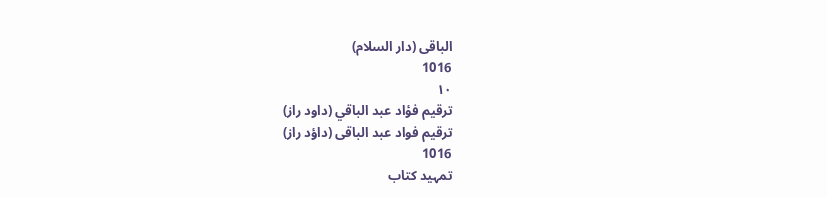الباقی (دار السلام)
1016
١٠
ترقيم فؤاد عبد الباقي (داود راز)
ترقیم فواد عبد الباقی (داؤد راز)
1016
تمہید کتاب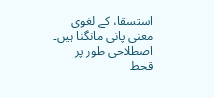استسقا، کے لغوی معنی پانی مانگنا ہیں۔ اصطلاحی طور پر قحط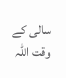سالی کے وقت اللہ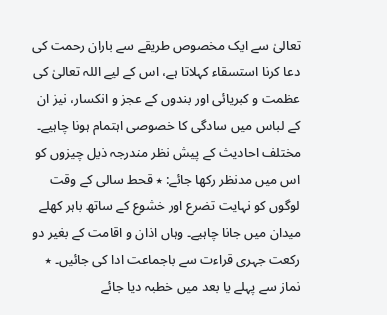تعالیٰ سے ایک مخصوص طریقے سے باران رحمت کی دعا کرنا استسقاء کہلاتا ہے، اس کے لیے اللہ تعالیٰ کی عظمت و کبریائی اور بندوں کے عجز و انکسار، نیز ان کے لباس میں سادگی کا خصوصی اہتمام ہونا چاہیے۔ مختلف احادیث کے پیش نظر مندرجہ ذیل چیزوں کو اس میں مدنظر رکھا جائے: ٭ قحط سالی کے وقت لوگوں کو نہایت تضرع اور خشوع کے ساتھ باہر کھلے میدان میں جانا چاہیے۔ وہاں اذان و اقامت کے بغیر دو رکعت جہری قراءت سے باجماعت ادا کی جائیں۔ ٭ نماز سے پہلے یا بعد میں خطبہ دیا جائے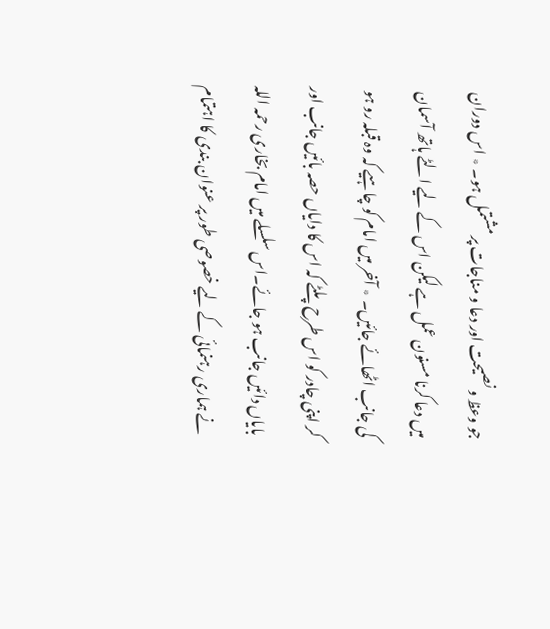جو وعظ و نصیحت اور دعا و مناجات پر مشتمل ہو۔ ٭ اس دوران میں دعا کرنا مسنون عمل ہے لیکن اس کے لیے الٹے ہاتھ آسمان کی جانب اٹھائے جائیں۔ ٭ آخر میں امام کو چاہیے کہ وہ قبلہ رو ہو کر اپنی چادر کو اس طرح پلٹے کہ اس کا دایاں حصہ بائیں جانب اور بایاں دائیں جانب ہو جائے۔اس سلسلے میں امام بخاری رحمہ اللہ نے ہماری رہنمائی کے لیے خصوصی طور پر عنوان بندی کا اہتمام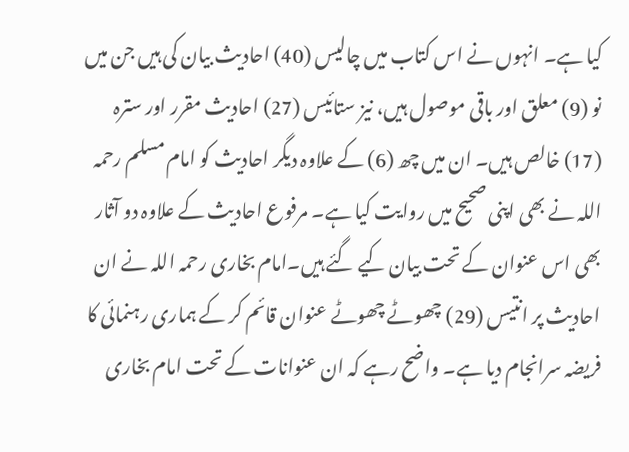کیا ہے۔ انہوں نے اس کتاب میں چالیس (40) احادیث بیان کی ہیں جن میں نو (9) معلق اور باقی موصول ہیں، نیز ستائیس (27) احادیث مقرر اور سترہ (17) خالص ہیں۔ ان میں چھ (6) کے علاوہ دیگر احادیث کو امام مسلم رحمہ اللہ نے بھی اپنی صحیح میں روایت کیا ہے۔ مرفوع احادیث کے علاوہ دو آثار بھی اس عنوان کے تحت بیان کیے گئے ہیں۔امام بخاری رحمہ اللہ نے ان احادیث پر انتیس (29) چھوٹے چھوٹے عنوان قائم کر کے ہماری رہنمائی کا فریضہ سرانجام دیا ہے۔ واضح رہے کہ ان عنوانات کے تحت امام بخاری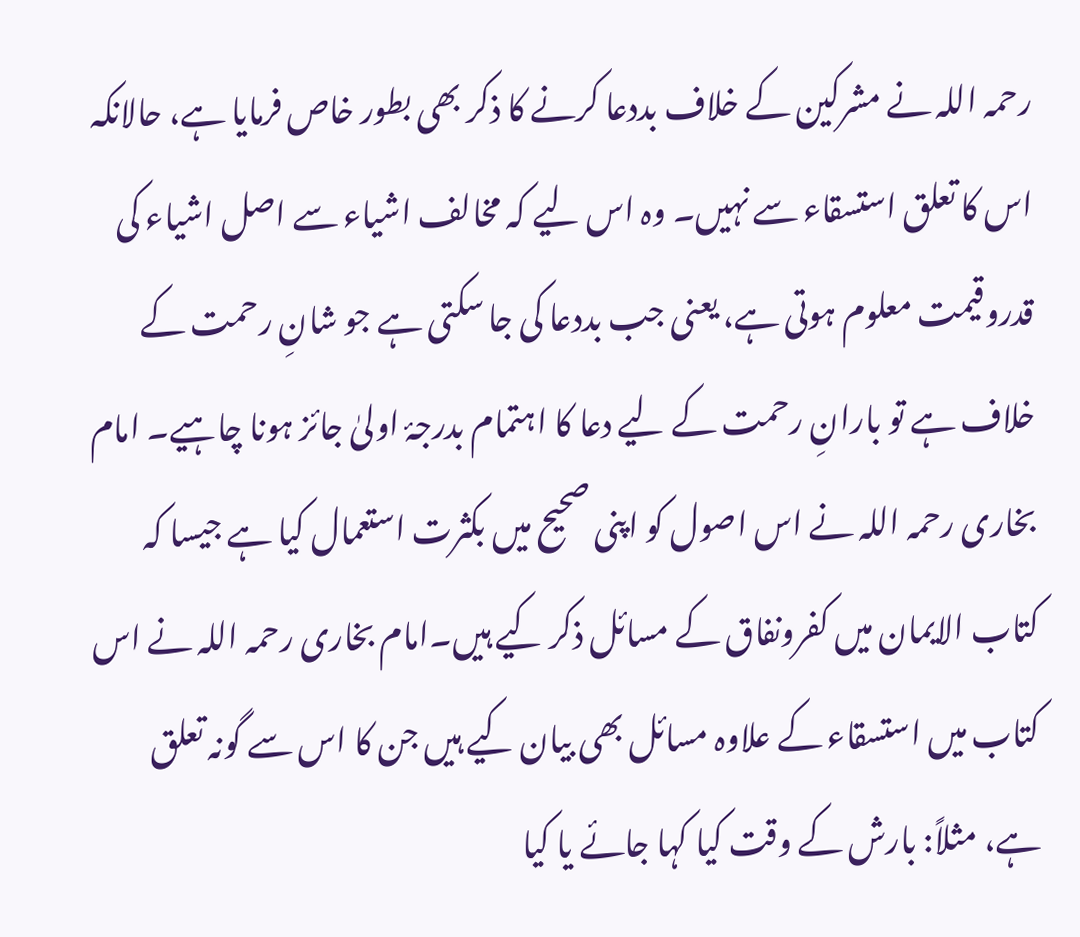رحمہ اللہ نے مشرکین کے خلاف بددعا کرنے کا ذکر بھی بطور خاص فرمایا ہے، حالانکہ اس کا تعلق استسقاء سے نہیں۔ وہ اس لیے کہ مخالف اشیاء سے اصل اشیاء کی قدروقیمت معلوم ہوتی ہے، یعنی جب بددعا کی جا سکتی ہے جو شانِ رحمت کے خلاف ہے تو بارانِ رحمت کے لیے دعا کا اہتمام بدرجۂ اولیٰ جائز ہونا چاہیے۔ امام بخاری رحمہ اللہ نے اس اصول کو اپنی صحیح میں بکثرت استعمال کیا ہے جیسا کہ کتاب الایمان میں کفرونفاق کے مسائل ذکر کیے ہیں۔امام بخاری رحمہ اللہ نے اس کتاب میں استسقاء کے علاوہ مسائل بھی بیان کیے ہیں جن کا اس سے گونہ تعلق ہے، مثلاً: بارش کے وقت کیا کہا جائے یا کیا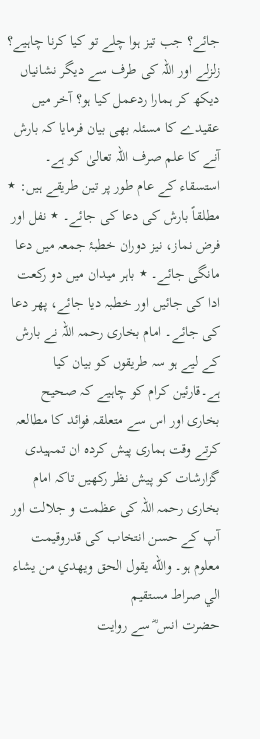جائے؟ جب تیز ہوا چلے تو کیا کرنا چاہیے؟ زلزلے اور اللہ کی طرف سے دیگر نشانیاں دیکھ کر ہمارا ردعمل کیا ہو؟ آخر میں عقیدے کا مسئلہ بھی بیان فرمایا کہ بارش آنے کا علم صرف اللہ تعالیٰ کو ہے۔ استسقاء کے عام طور پر تین طریقے ہیں: ٭ مطلقاً بارش کی دعا کی جائے۔ ٭ نفل اور فرض نماز، نیز دوران خطبۂ جمعہ میں دعا مانگی جائے۔ ٭ باہر میدان میں دو رکعت ادا کی جائیں اور خطبہ دیا جائے، پھر دعا کی جائے۔ امام بخاری رحمہ اللہ نے بارش کے لیے ہو سہ طریقوں کو بیان کیا ہے۔قارئین کرام کو چاہیے کہ صحیح بخاری اور اس سے متعلقہ فوائد کا مطالعہ کرتے وقت ہماری پیش کردہ ان تمہیدی گزارشات کو پیش نظر رکھیں تاکہ امام بخاری رحمہ اللہ کی عظمت و جلالت اور آپ کے حسن انتخاب کی قدروقیمت معلوم ہو۔ والله يقول الحق ويهدي من يشاء الي صراط مستقيم
حضرت انس ؓ سے روایت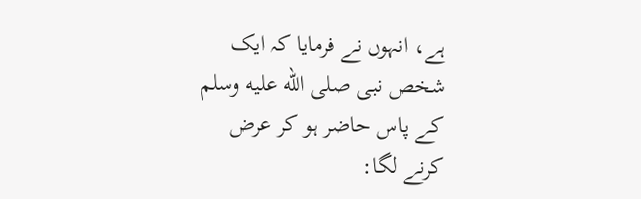ہے، انہوں نے فرمایا کہ ایک شخص نبی صلى الله عليه وسلم کے پاس حاضر ہو کر عرض کرنے لگا: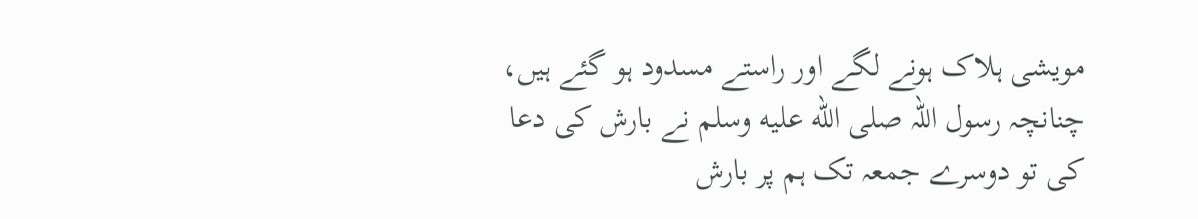مویشی ہلاک ہونے لگے اور راستے مسدود ہو گئے ہیں، چنانچہ رسول اللہ صلى الله عليه وسلم نے بارش کی دعا کی تو دوسرے جمعہ تک ہم پر بارش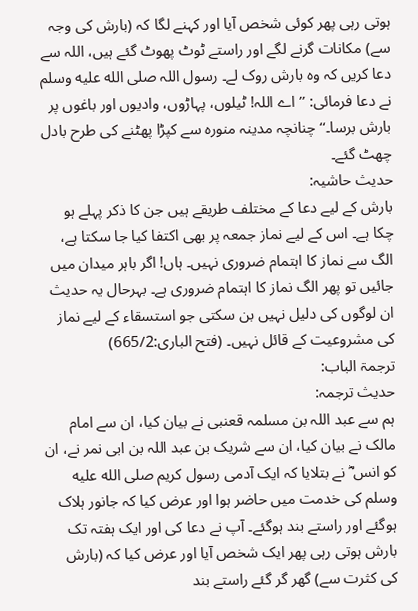ہوتی رہی پھر کوئی شخص آیا اور کہنے لگا کہ (بارش کی وجہ سے) مکانات گرنے لگے اور راستے ٹوٹ پھوٹ گئے ہیں، اللہ سے دعا کریں کہ وہ بارش روک لے۔ رسول اللہ صلى الله عليه وسلم نے دعا فرمائی: ’’اے اللہ! ٹیلوں، پہاڑوں، وادیوں اور باغوں پر بارش برسا۔‘‘ چنانچہ مدینہ منورہ سے کپڑا پھٹنے کی طرح بادل چھٹ گئے۔
حدیث حاشیہ:
بارش کے لیے دعا کے مختلف طریقے ہیں جن کا ذکر پہلے ہو چکا ہے۔ اس کے لیے نماز جمعہ پر بھی اکتفا کیا جا سکتا ہے، الگ سے نماز کا اہتمام ضروری نہیں۔ ہاں! اگر باہر میدان میں جائیں تو پھر الگ نماز کا اہتمام ضروری ہے۔ بہرحال یہ حدیث ان لوگوں کی دلیل نہیں بن سکتی جو استسقاء کے لیے نماز کی مشروعیت کے قائل نہیں۔ (فتح الباری:665/2)
ترجمۃ الباب:
حدیث ترجمہ:
ہم سے عبد اللہ بن مسلمہ قعنبی نے بیان کیا، ان سے امام مالک نے بیان کیا، ان سے شریک بن عبد اللہ بن ابی نمر نے، ان کو انس ؓ نے بتلایا کہ ایک آدمی رسول کریم صلى الله عليه وسلم کی خدمت میں حاضر ہوا اور عرض کیا کہ جانور ہلاک ہوگئے اور راستے بند ہوگئے۔ آپ نے دعا کی اور ایک ہفتہ تک بارش ہوتی رہی پھر ایک شخص آیا اور عرض کیا کہ (بارش کی کثرت سے) گھر گر گئے راستے بند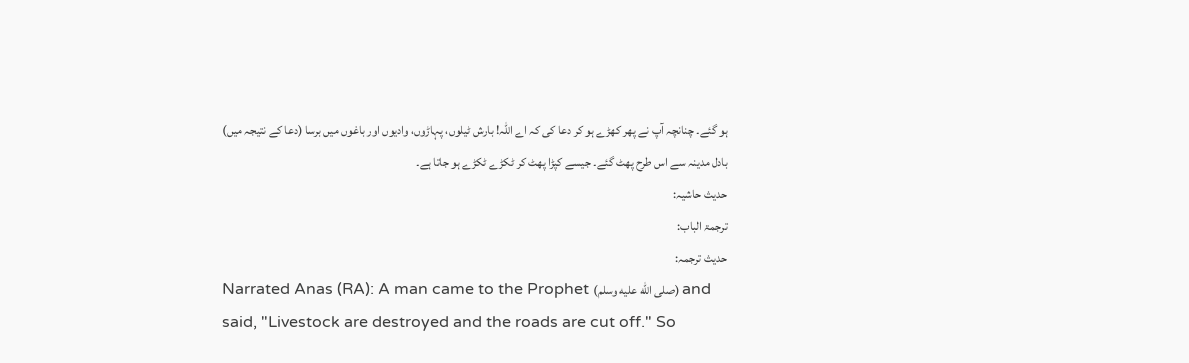ہو گئے۔ چنانچہ آپ نے پھر کھڑے ہو کر دعا کی کہ اے اللہ! بارش ٹیلوں، پہاڑوں، وادیوں اور باغوں میں برسا (دعا کے نتیجہ میں) بادل مدینہ سے اس طرح پھٹ گئے۔ جیسے کپڑا پھٹ کر ٹکڑے ٹکڑے ہو جاتا ہے۔
حدیث حاشیہ:
ترجمۃ الباب:
حدیث ترجمہ:
Narrated Anas (RA): A man came to the Prophet (صلى الله عليه وسلم) and said, "Livestock are destroyed and the roads are cut off." So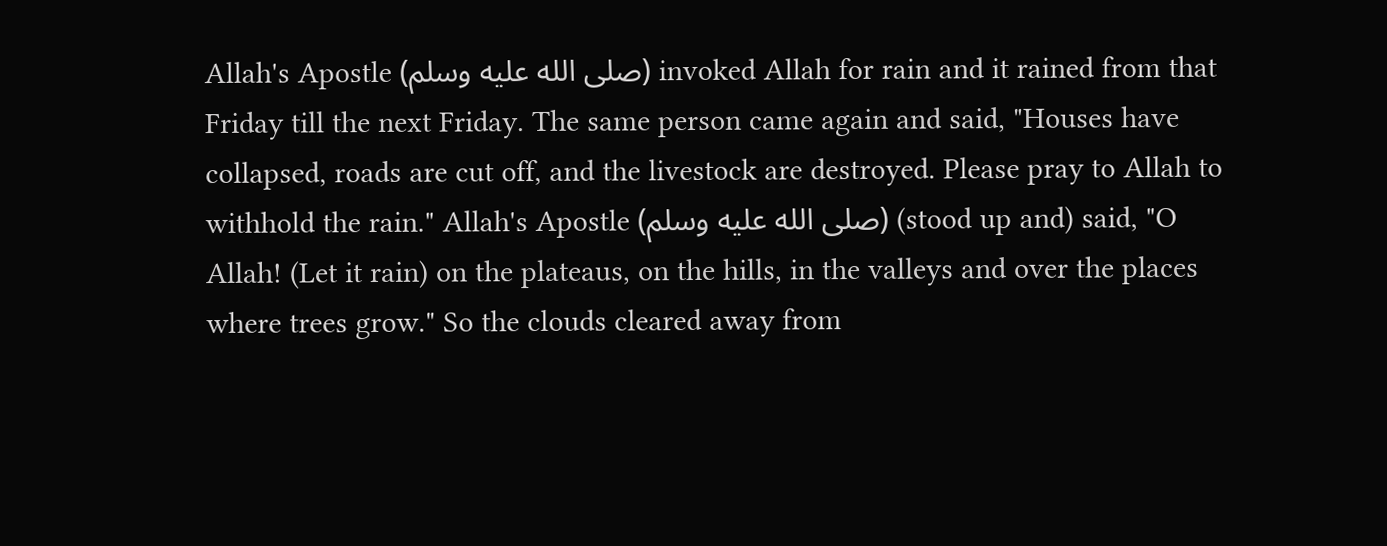Allah's Apostle (صلى الله عليه وسلم) invoked Allah for rain and it rained from that Friday till the next Friday. The same person came again and said, "Houses have collapsed, roads are cut off, and the livestock are destroyed. Please pray to Allah to withhold the rain." Allah's Apostle (صلى الله عليه وسلم) (stood up and) said, "O Allah! (Let it rain) on the plateaus, on the hills, in the valleys and over the places where trees grow." So the clouds cleared away from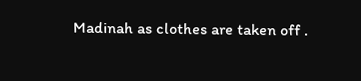Madinah as clothes are taken off .